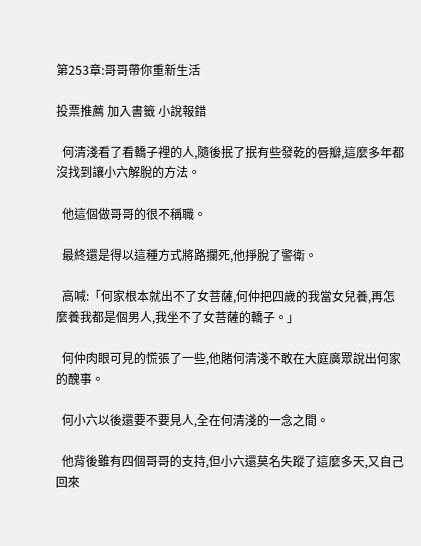第253章:哥哥帶你重新生活

投票推薦 加入書籤 小說報錯

  何清淺看了看轎子裡的人,隨後抿了抿有些發乾的唇瓣,這麼多年都沒找到讓小六解脫的方法。

  他這個做哥哥的很不稱職。

  最終還是得以這種方式將路攔死,他掙脫了警衛。

  高喊:「何家根本就出不了女菩薩,何仲把四歲的我當女兒養,再怎麼養我都是個男人,我坐不了女菩薩的轎子。」

  何仲肉眼可見的慌張了一些,他賭何清淺不敢在大庭廣眾說出何家的醜事。

  何小六以後還要不要見人,全在何清淺的一念之間。

  他背後雖有四個哥哥的支持,但小六還莫名失蹤了這麼多天,又自己回來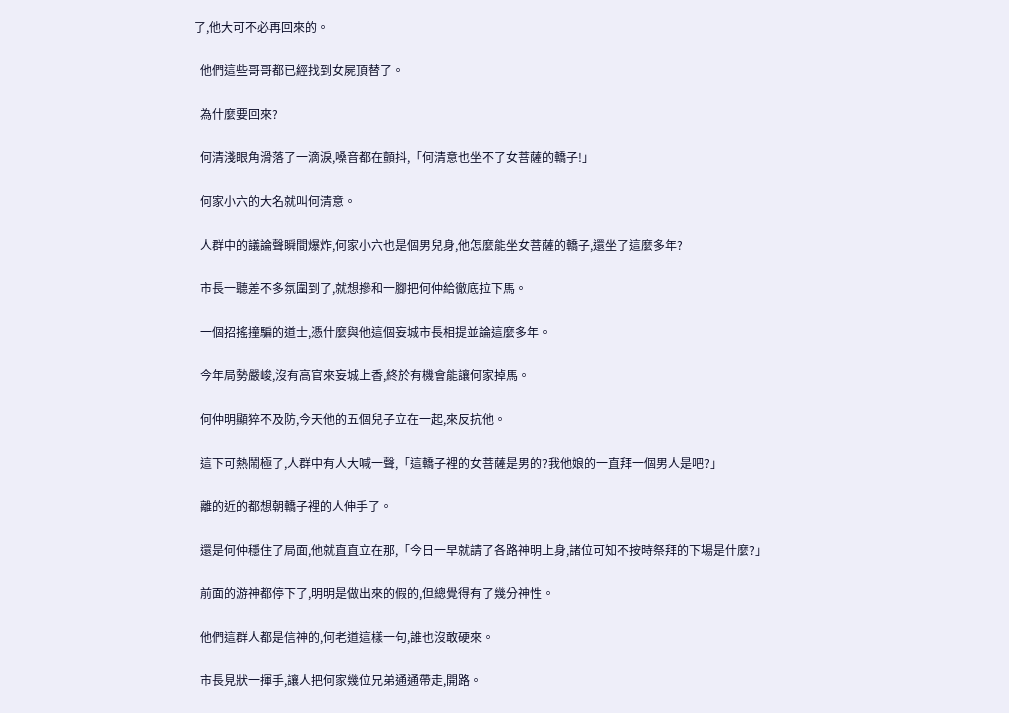了,他大可不必再回來的。

  他們這些哥哥都已經找到女屍頂替了。

  為什麼要回來?

  何清淺眼角滑落了一滴淚,嗓音都在顫抖,「何清意也坐不了女菩薩的轎子!」

  何家小六的大名就叫何清意。

  人群中的議論聲瞬間爆炸,何家小六也是個男兒身,他怎麼能坐女菩薩的轎子,還坐了這麼多年?

  市長一聽差不多氛圍到了,就想摻和一腳把何仲給徹底拉下馬。

  一個招搖撞騙的道士,憑什麼與他這個妄城市長相提並論這麼多年。

  今年局勢嚴峻,沒有高官來妄城上香,終於有機會能讓何家掉馬。

  何仲明顯猝不及防,今天他的五個兒子立在一起,來反抗他。

  這下可熱鬧極了,人群中有人大喊一聲,「這轎子裡的女菩薩是男的?我他娘的一直拜一個男人是吧?」

  離的近的都想朝轎子裡的人伸手了。

  還是何仲穩住了局面,他就直直立在那,「今日一早就請了各路神明上身,諸位可知不按時祭拜的下場是什麼?」

  前面的游神都停下了,明明是做出來的假的,但總覺得有了幾分神性。

  他們這群人都是信神的,何老道這樣一句,誰也沒敢硬來。

  市長見狀一揮手,讓人把何家幾位兄弟通通帶走,開路。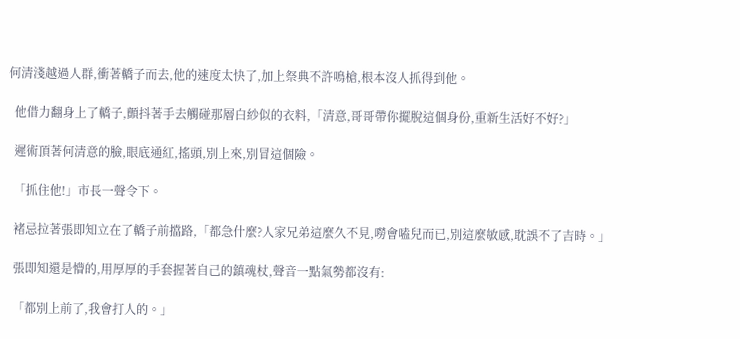何清淺越過人群,衝著轎子而去,他的速度太快了,加上祭典不許鳴槍,根本沒人抓得到他。

  他借力翻身上了轎子,顫抖著手去觸碰那層白紗似的衣料,「清意,哥哥帶你擺脫這個身份,重新生活好不好?」

  遲術頂著何清意的臉,眼底通紅,搖頭,別上來,別冒這個險。

  「抓住他!」市長一聲令下。

  褚忌拉著張即知立在了轎子前擋路,「都急什麼?人家兄弟這麼久不見,嘮會嗑兒而已,別這麼敏感,耽誤不了吉時。」

  張即知還是懵的,用厚厚的手套握著自己的鎮魂杖,聲音一點氣勢都沒有:

  「都別上前了,我會打人的。」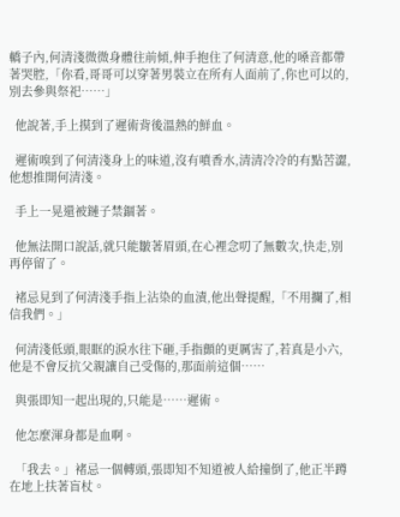轎子內,何清淺微微身體往前傾,伸手抱住了何清意,他的嗓音都帶著哭腔,「你看,哥哥可以穿著男裝立在所有人面前了,你也可以的,別去參與祭祀……」

  他說著,手上摸到了遲術背後溫熱的鮮血。

  遲術嗅到了何清淺身上的味道,沒有噴香水,清清冷冷的有點苦澀,他想推開何清淺。

  手上一晃還被鏈子禁錮著。

  他無法開口說話,就只能皺著眉頭,在心裡念叨了無數次,快走,別再停留了。

  褚忌見到了何清淺手指上沾染的血漬,他出聲提醒,「不用攔了,相信我們。」

  何清淺低頭,眼眶的淚水往下砸,手指顫的更厲害了,若真是小六,他是不會反抗父親讓自己受傷的,那面前這個……

  與張即知一起出現的,只能是……遲術。

  他怎麼渾身都是血啊。

  「我去。」褚忌一個轉頭,張即知不知道被人給撞倒了,他正半蹲在地上扶著盲杖。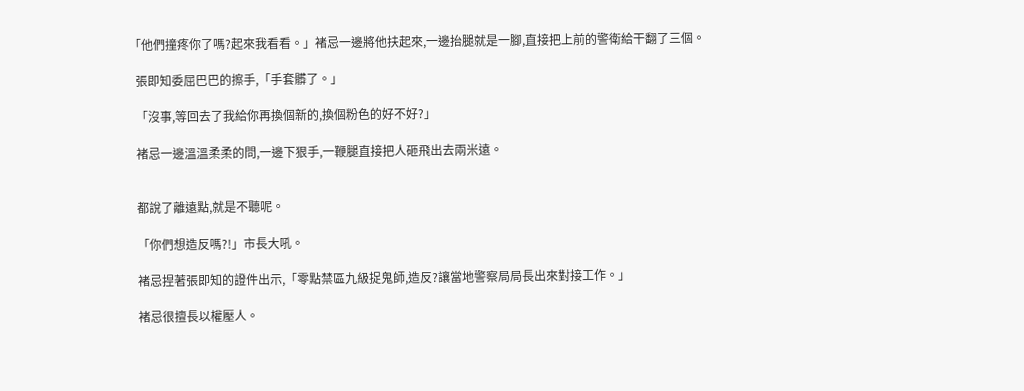「他們撞疼你了嗎?起來我看看。」褚忌一邊將他扶起來,一邊抬腿就是一腳,直接把上前的警衛給干翻了三個。

  張即知委屈巴巴的擦手,「手套髒了。」

  「沒事,等回去了我給你再換個新的,換個粉色的好不好?」

  褚忌一邊溫溫柔柔的問,一邊下狠手,一鞭腿直接把人砸飛出去兩米遠。


  都說了離遠點,就是不聽呢。

  「你們想造反嗎?!」市長大吼。

  褚忌捏著張即知的證件出示,「零點禁區九級捉鬼師,造反?讓當地警察局局長出來對接工作。」

  褚忌很擅長以權壓人。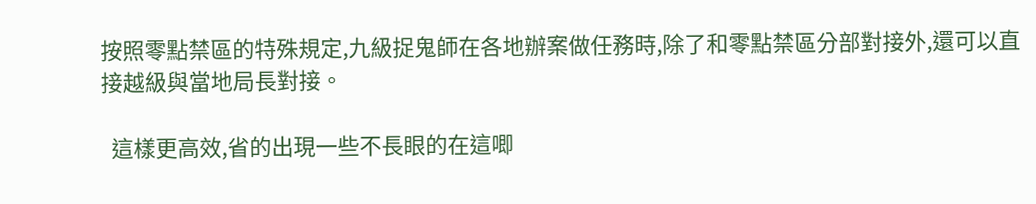按照零點禁區的特殊規定,九級捉鬼師在各地辦案做任務時,除了和零點禁區分部對接外,還可以直接越級與當地局長對接。

  這樣更高效,省的出現一些不長眼的在這唧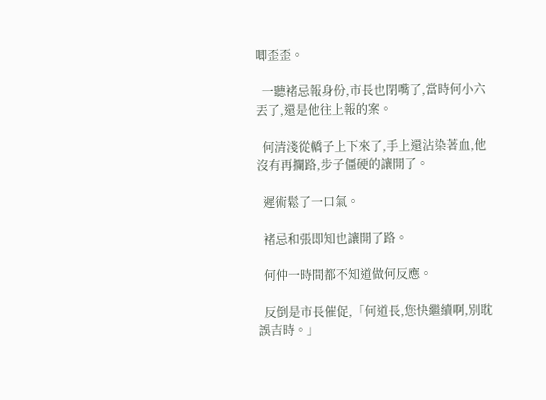唧歪歪。

  一聽褚忌報身份,市長也閉嘴了,當時何小六丟了,還是他往上報的案。

  何清淺從轎子上下來了,手上還沾染著血,他沒有再攔路,步子僵硬的讓開了。

  遲術鬆了一口氣。

  褚忌和張即知也讓開了路。

  何仲一時間都不知道做何反應。

  反倒是市長催促,「何道長,您快繼續啊,別耽誤吉時。」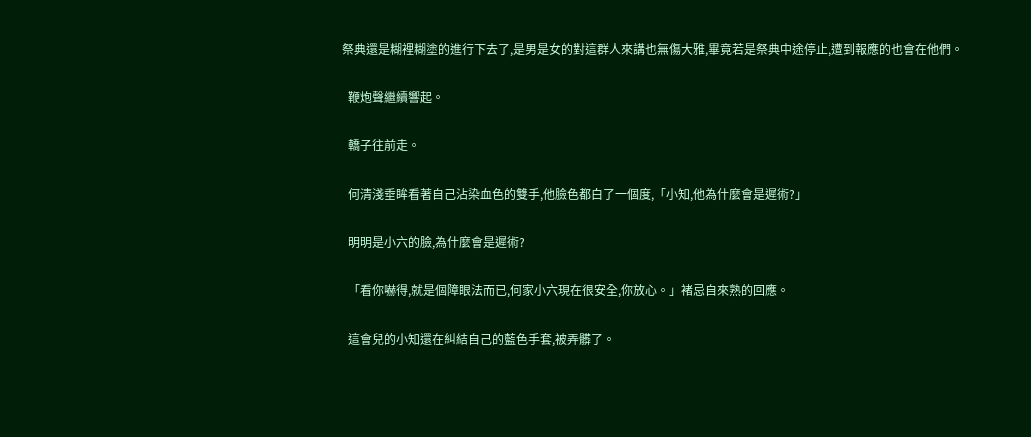祭典還是糊裡糊塗的進行下去了,是男是女的對這群人來講也無傷大雅,畢竟若是祭典中途停止,遭到報應的也會在他們。

  鞭炮聲繼續響起。

  轎子往前走。

  何清淺垂眸看著自己沾染血色的雙手,他臉色都白了一個度,「小知,他為什麼會是遲術?」

  明明是小六的臉,為什麼會是遲術?

  「看你嚇得,就是個障眼法而已,何家小六現在很安全,你放心。」褚忌自來熟的回應。

  這會兒的小知還在糾結自己的藍色手套,被弄髒了。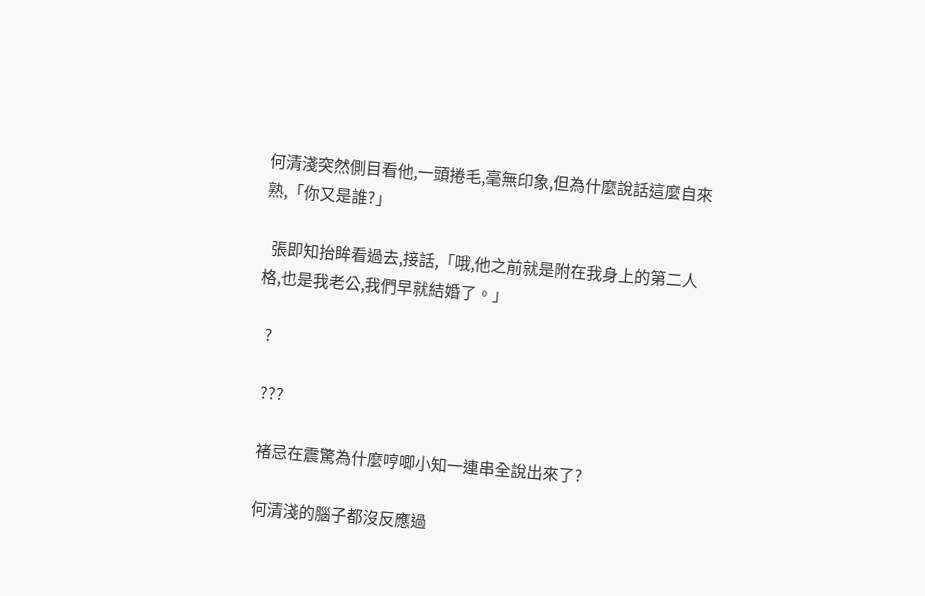何清淺突然側目看他,一頭捲毛,毫無印象,但為什麼說話這麼自來熟,「你又是誰?」

  張即知抬眸看過去,接話,「哦,他之前就是附在我身上的第二人格,也是我老公,我們早就結婚了。」

  ?

  ???

  褚忌在震驚為什麼哼唧小知一連串全說出來了?

  何清淺的腦子都沒反應過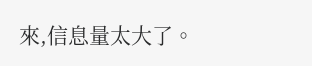來,信息量太大了。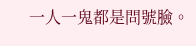一人一鬼都是問號臉。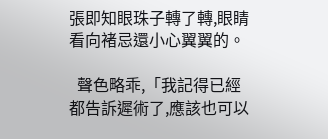張即知眼珠子轉了轉,眼睛看向褚忌還小心翼翼的。

  聲色略乖,「我記得已經都告訴遲術了,應該也可以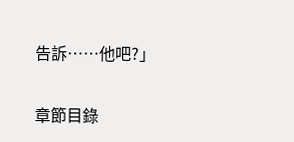告訴……他吧?」

章節目錄